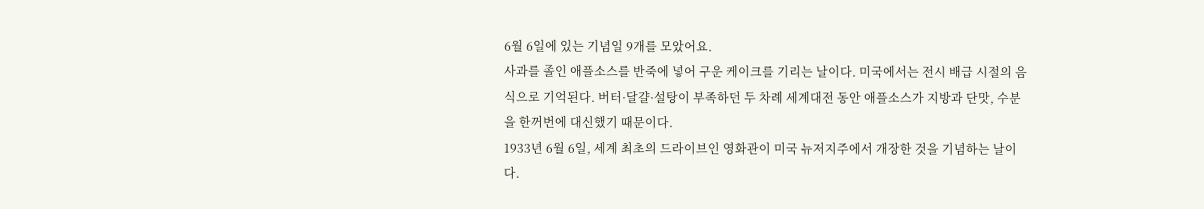6월 6일에 있는 기념일 9개를 모았어요.
사과를 졸인 애플소스를 반죽에 넣어 구운 케이크를 기리는 날이다. 미국에서는 전시 배급 시절의 음식으로 기억된다. 버터·달걀·설탕이 부족하던 두 차례 세계대전 동안 애플소스가 지방과 단맛, 수분을 한꺼번에 대신했기 때문이다.
1933년 6월 6일, 세계 최초의 드라이브인 영화관이 미국 뉴저지주에서 개장한 것을 기념하는 날이다.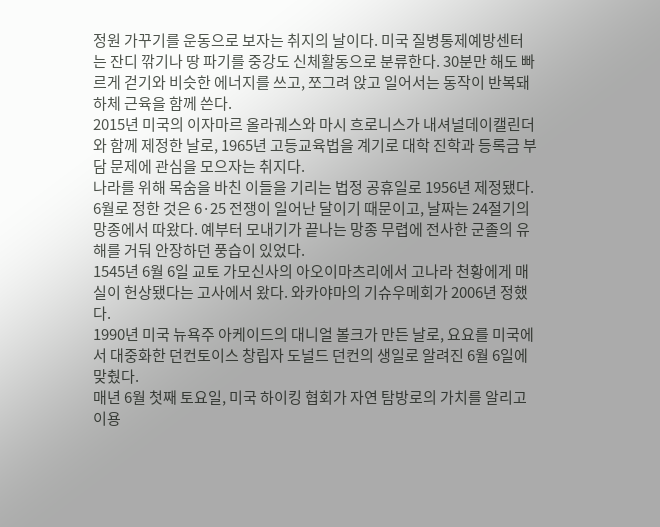정원 가꾸기를 운동으로 보자는 취지의 날이다. 미국 질병통제예방센터는 잔디 깎기나 땅 파기를 중강도 신체활동으로 분류한다. 30분만 해도 빠르게 걷기와 비슷한 에너지를 쓰고, 쪼그려 앉고 일어서는 동작이 반복돼 하체 근육을 함께 쓴다.
2015년 미국의 이자마르 올라궤스와 마시 흐로니스가 내셔널데이캘린더와 함께 제정한 날로, 1965년 고등교육법을 계기로 대학 진학과 등록금 부담 문제에 관심을 모으자는 취지다.
나라를 위해 목숨을 바친 이들을 기리는 법정 공휴일로 1956년 제정됐다. 6월로 정한 것은 6·25 전쟁이 일어난 달이기 때문이고, 날짜는 24절기의 망종에서 따왔다. 예부터 모내기가 끝나는 망종 무렵에 전사한 군졸의 유해를 거둬 안장하던 풍습이 있었다.
1545년 6월 6일 교토 가모신사의 아오이마츠리에서 고나라 천황에게 매실이 헌상됐다는 고사에서 왔다. 와카야마의 기슈우메회가 2006년 정했다.
1990년 미국 뉴욕주 아케이드의 대니얼 볼크가 만든 날로, 요요를 미국에서 대중화한 던컨토이스 창립자 도널드 던컨의 생일로 알려진 6월 6일에 맞췄다.
매년 6월 첫째 토요일, 미국 하이킹 협회가 자연 탐방로의 가치를 알리고 이용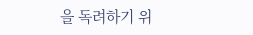을 독려하기 위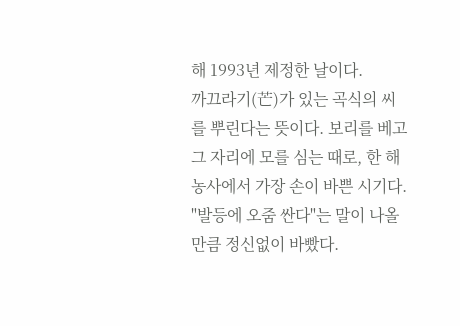해 1993년 제정한 날이다.
까끄라기(芒)가 있는 곡식의 씨를 뿌린다는 뜻이다. 보리를 베고 그 자리에 모를 심는 때로, 한 해 농사에서 가장 손이 바쁜 시기다. "발등에 오줌 싼다"는 말이 나올 만큼 정신없이 바빴다.